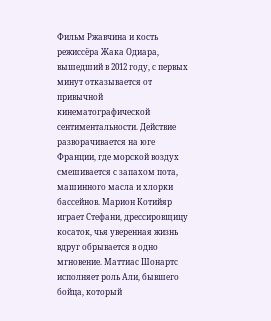Фильм Ржавчина и кость режиссёра Жака Одиара, вышедший в 2012 году, с первых минут отказывается от привычной кинематографической сентиментальности. Действие разворачивается на юге Франции, где морской воздух смешивается с запахом пота, машинного масла и хлорки бассейнов. Марион Котийяр играет Стефани, дрессировщицу косаток, чья уверенная жизнь вдруг обрывается в одно мгновение. Маттиас Шонартс исполняет роль Али, бывшего бойца, который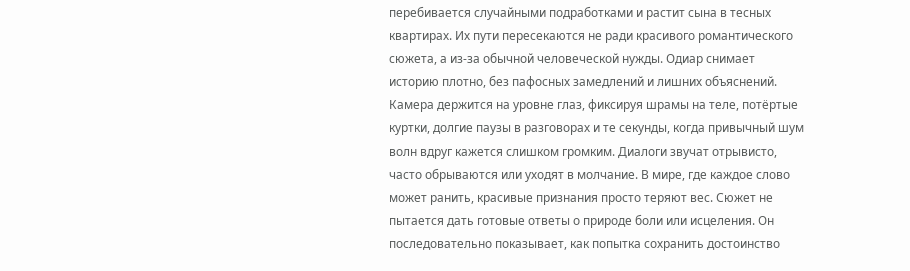перебивается случайными подработками и растит сына в тесных квартирах. Их пути пересекаются не ради красивого романтического сюжета, а из-за обычной человеческой нужды. Одиар снимает историю плотно, без пафосных замедлений и лишних объяснений. Камера держится на уровне глаз, фиксируя шрамы на теле, потёртые куртки, долгие паузы в разговорах и те секунды, когда привычный шум волн вдруг кажется слишком громким. Диалоги звучат отрывисто, часто обрываются или уходят в молчание. В мире, где каждое слово может ранить, красивые признания просто теряют вес. Сюжет не пытается дать готовые ответы о природе боли или исцеления. Он последовательно показывает, как попытка сохранить достоинство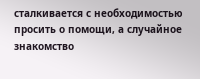сталкивается с необходимостью просить о помощи, а случайное знакомство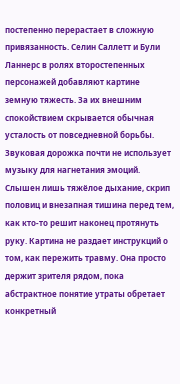постепенно перерастает в сложную привязанность. Селин Саллетт и Були Ланнерс в ролях второстепенных персонажей добавляют картине земную тяжесть. За их внешним спокойствием скрывается обычная усталость от повседневной борьбы. Звуковая дорожка почти не использует музыку для нагнетания эмоций. Слышен лишь тяжёлое дыхание, скрип половиц и внезапная тишина перед тем, как кто-то решит наконец протянуть руку. Картина не раздает инструкций о том, как пережить травму. Она просто держит зрителя рядом, пока абстрактное понятие утраты обретает конкретный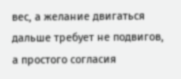вес, а желание двигаться дальше требует не подвигов, а простого согласия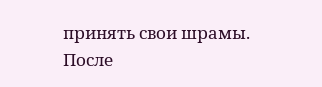принять свои шрамы. После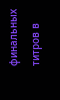финальных титров в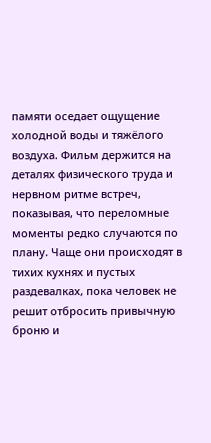памяти оседает ощущение холодной воды и тяжёлого воздуха. Фильм держится на деталях физического труда и нервном ритме встреч, показывая, что переломные моменты редко случаются по плану. Чаще они происходят в тихих кухнях и пустых раздевалках, пока человек не решит отбросить привычную броню и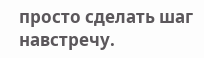просто сделать шаг навстречу.